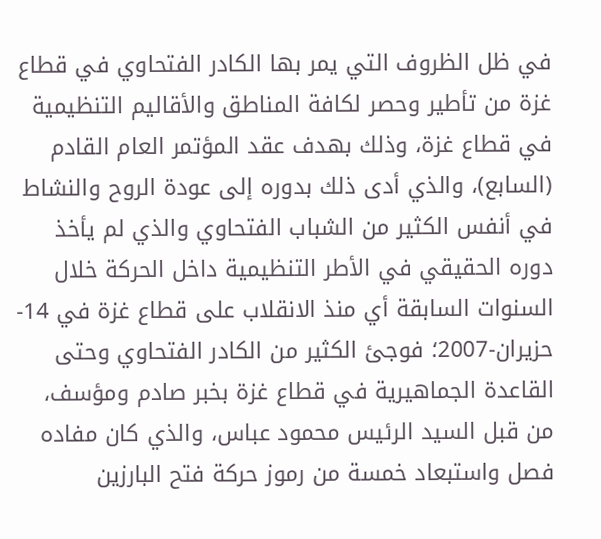في ظل الظروف التي يمر بها الكادر الفتحاوي في قطاع غزة من تأطير وحصر لكافة المناطق والأقاليم التنظيمية في قطاع غزة، وذلك بهدف عقد المؤتمر العام القادم (السابع)، والذي أدى ذلك بدوره إلى عودة الروح والنشاط في أنفس الكثير من الشباب الفتحاوي والذي لم يأخذ دوره الحقيقي في الأطر التنظيمية داخل الحركة خلال السنوات السابقة أي منذ الانقلاب على قطاع غزة في 14- حزيران-2007؛ فوجئ الكثير من الكادر الفتحاوي وحتى القاعدة الجماهيرية في قطاع غزة بخبر صادم ومؤسف، من قبل السيد الرئيس محمود عباس، والذي كان مفاده فصل واستبعاد خمسة من رموز حركة فتح البارزين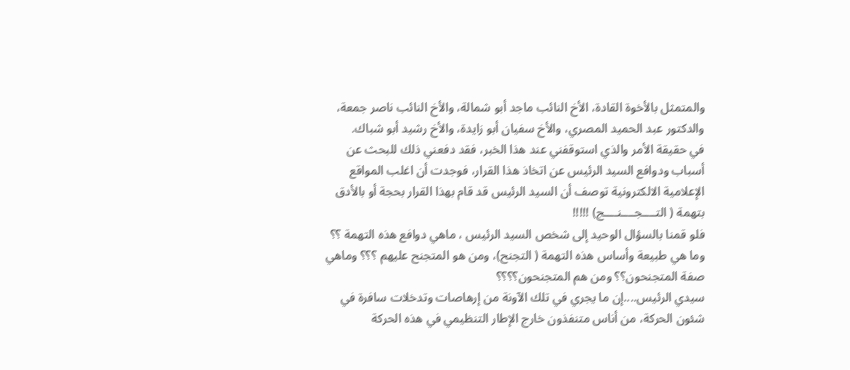والمتمثل بالأخوة القادة، الأخ النائب ماجد أبو شمالة، والأخ النائب ناصر جمعة، والدكتور عبد الحميد المصري، والأخ سفيان أبو زايدة، والأخ رشيد أبو شباك.
في حقيقة الأمر والذي استوقفني عند هذا الخبر، فقد دفعني ذلك للبحث عن أسباب ودوافع السيد الرئيس عن اتخاذ هذا القرار، فوجدت أن اغلب المواقع الإعلامية الالكترونية توصف أن السيد الرئيس قد قام بهذا القرار بحجة أو بالأدق بتهمة ( التــــجــــنــــج) !!!!!
فلو قمنا بالسؤال الوحيد إلى شخص السيد الرئيس ، ماهي دوافع هذه التهمة ؟؟ وما هي طبيعة وأساس هذه التهمة ( التجنح)، ومن هو المتجنح عليهم ؟؟؟ وماهي صفة المتجنحون؟؟ ومن هم المتجنحون؟؟؟؟
سيدي الرئيس....إن ما يجري في تلك الآونة من إرهاصات وتدخلات سافرة في شئون الحركة، من أناس متنفذون خارج الإطار التنظيمي في هذه الحركة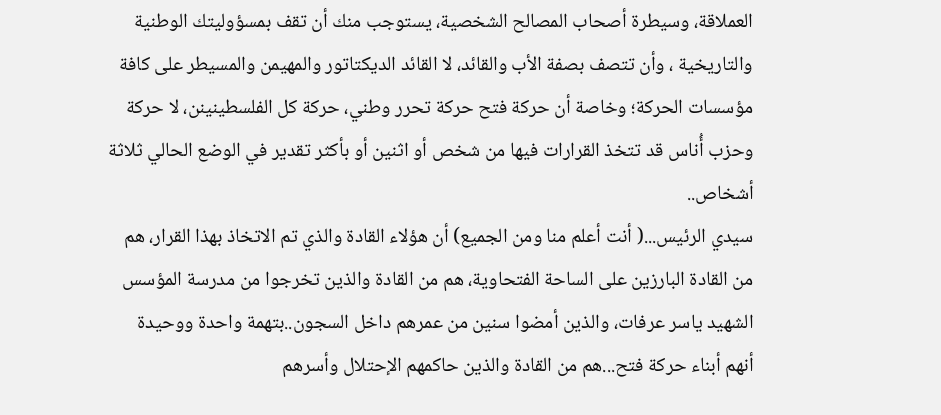العملاقة، وسيطرة أصحاب المصالح الشخصية، يستوجب منك أن تقف بمسؤوليتك الوطنية والتاريخية ، وأن تتصف بصفة الأب والقائد، لا القائد الديكتاتور والمهيمن والمسيطر على كافة مؤسسات الحركة؛ وخاصة أن حركة فتح حركة تحرر وطني، حركة كل الفلسطينينن، لا حركة وحزب أُناس قد تتخذ القرارات فيها من شخص أو اثنين أو بأكثر تقدير في الوضع الحالي ثلاثة أشخاص..
سيدي الرئيس...( أنت أعلم منا ومن الجميع) أن هؤلاء القادة والذي تم الاتخاذ بهذا القرار، هم من القادة البارزين على الساحة الفتحاوية، هم من القادة والذين تخرجوا من مدرسة المؤسس الشهيد ياسر عرفات، والذين أمضوا سنين من عمرهم داخل السجون..بتهمة واحدة ووحيدة أنهم أبناء حركة فتح...هم من القادة والذين حاكمهم الإحتلال وأسرهم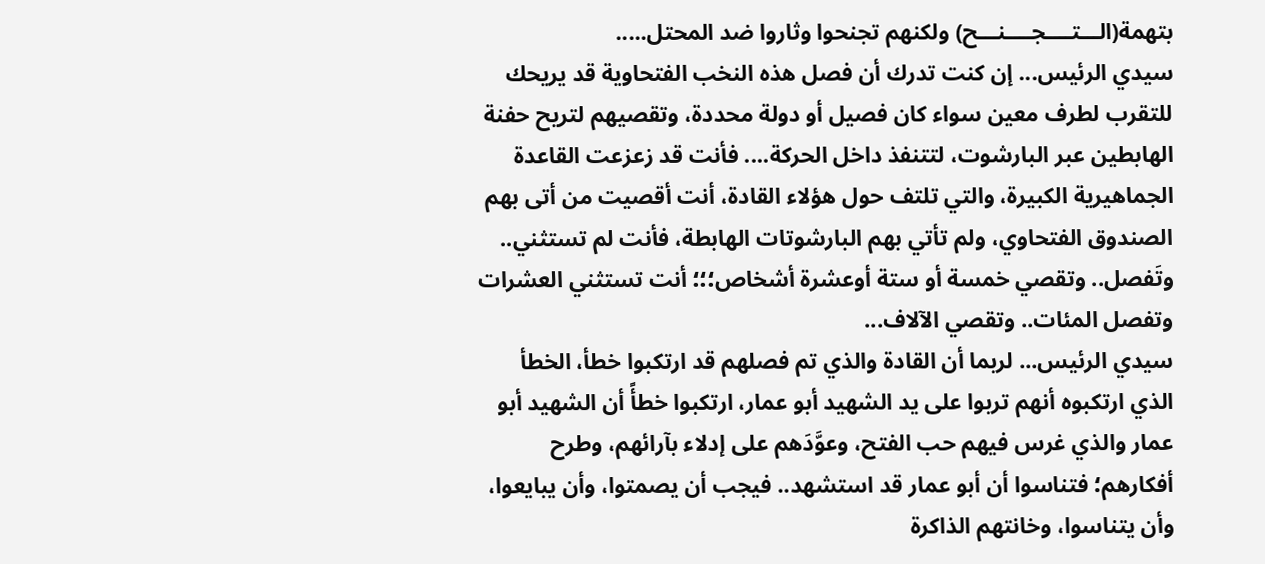بتهمة(الـــتــــجــــنـــح) ولكنهم تجنحوا وثاروا ضد المحتل.....
سيدي الرئيس... إن كنت تدرك أن فصل هذه النخب الفتحاوية قد يريحك للتقرب لطرف معين سواء كان فصيل أو دولة محددة، وتقصيهم لتريح حفنة الهابطين عبر البارشوت، لتتنفذ داخل الحركة.... فأنت قد زعزعت القاعدة الجماهيرية الكبيرة، والتي تلتف حول هؤلاء القادة، أنت أقصيت من أتى بهم الصندوق الفتحاوي، ولم تأتي بهم البارشوتات الهابطة، فأنت لم تستثني.. وتَفصل.. وتقصي خمسة أو ستة أوعشرة أشخاص؛؛؛ أنت تستثني العشرات وتفصل المئات.. وتقصي الآلاف...
سيدي الرئيس... لربما أن القادة والذي تم فصلهم قد ارتكبوا خطأ، الخطأ الذي ارتكبوه أنهم تربوا على يد الشهيد أبو عمار، ارتكبوا خطأً أن الشهيد أبو عمار والذي غرس فيهم حب الفتح، وعوَّدَهم على إدلاء بآرائهم، وطرح أفكارهم؛ فتناسوا أن أبو عمار قد استشهد.. فيجب أن يصمتوا، وأن يبايعوا، وأن يتناسوا، وخانتهم الذاكرة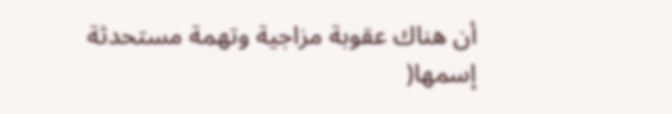أن هناك عقوبة مزاجية وتهمة مستحدثة إسمها(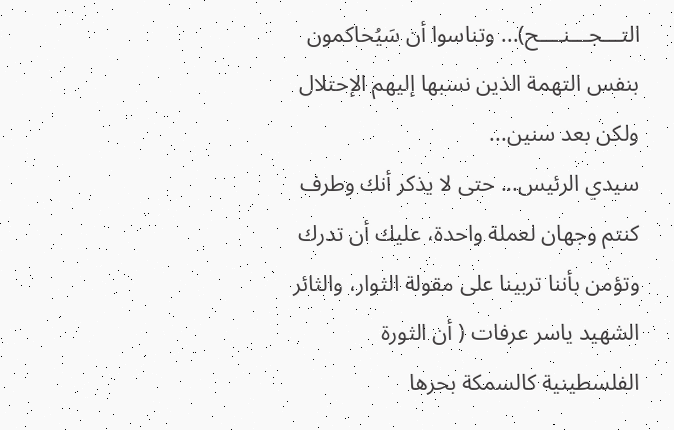التـــجـــنــــح)... وتناسوا أن سَيُحاكمون بنفس التهمة الذين نسبها إليهم الإحتلال ولكن بعد سنين...
سيدي الرئيس... حتى لا يذكر أنك وطرف كنتم وجهان لعملة واحدة، عليك أن تدرك وتؤمن بأننا تربينا على مقولة الثوار، والثائر الشهيد ياسر عرفات ( أن الثورة الفلسطينية كالسمكة بحرها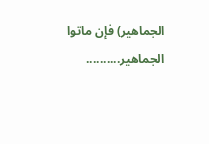الجماهير) فإن ماتوا الجماهير..........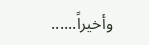وأخيراً......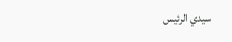سيدي الرئيس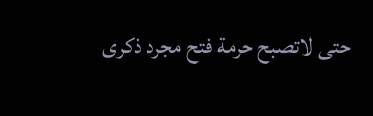حتى لاتصبح حرمة فتح مجرد ذكرى